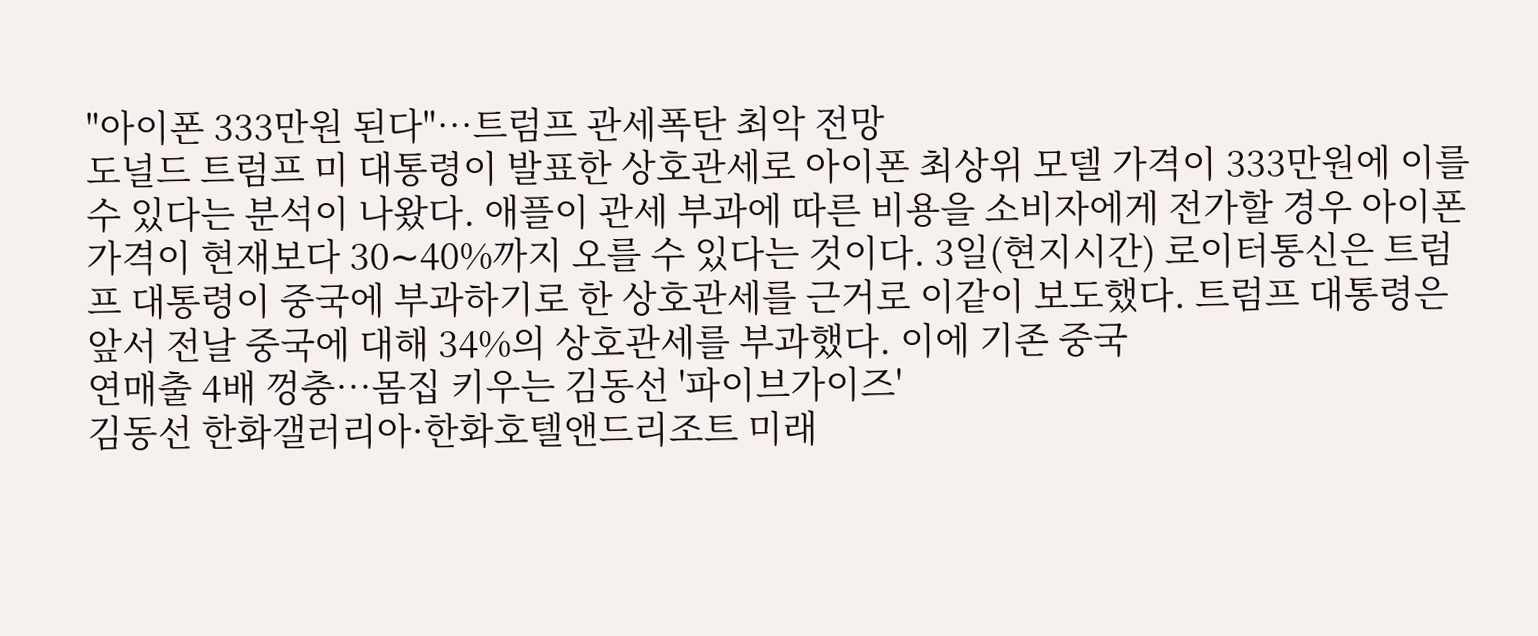"아이폰 333만원 된다"…트럼프 관세폭탄 최악 전망
도널드 트럼프 미 대통령이 발표한 상호관세로 아이폰 최상위 모델 가격이 333만원에 이를 수 있다는 분석이 나왔다. 애플이 관세 부과에 따른 비용을 소비자에게 전가할 경우 아이폰 가격이 현재보다 30∼40%까지 오를 수 있다는 것이다. 3일(현지시간) 로이터통신은 트럼프 대통령이 중국에 부과하기로 한 상호관세를 근거로 이같이 보도했다. 트럼프 대통령은 앞서 전날 중국에 대해 34%의 상호관세를 부과했다. 이에 기존 중국
연매출 4배 껑충…몸집 키우는 김동선 '파이브가이즈'
김동선 한화갤러리아·한화호텔앤드리조트 미래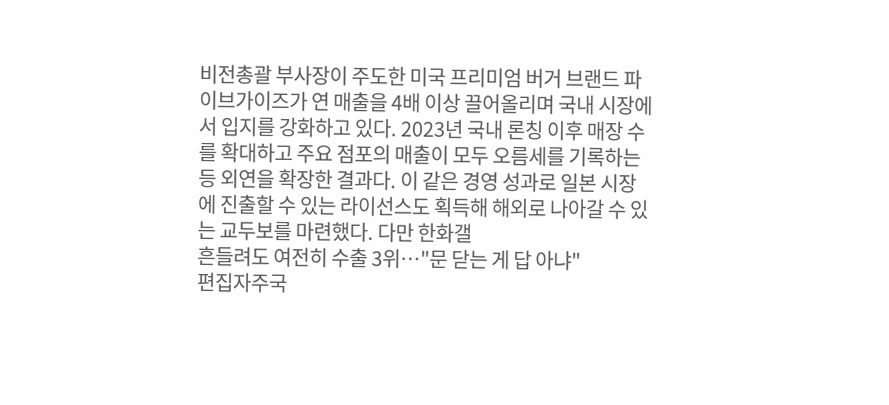비전총괄 부사장이 주도한 미국 프리미엄 버거 브랜드 파이브가이즈가 연 매출을 4배 이상 끌어올리며 국내 시장에서 입지를 강화하고 있다. 2023년 국내 론칭 이후 매장 수를 확대하고 주요 점포의 매출이 모두 오름세를 기록하는 등 외연을 확장한 결과다. 이 같은 경영 성과로 일본 시장에 진출할 수 있는 라이선스도 획득해 해외로 나아갈 수 있는 교두보를 마련했다. 다만 한화갤
흔들려도 여전히 수출 3위…"문 닫는 게 답 아냐"
편집자주국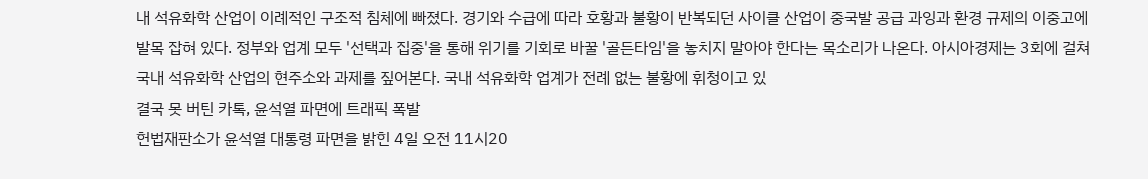내 석유화학 산업이 이례적인 구조적 침체에 빠졌다. 경기와 수급에 따라 호황과 불황이 반복되던 사이클 산업이 중국발 공급 과잉과 환경 규제의 이중고에 발목 잡혀 있다. 정부와 업계 모두 '선택과 집중'을 통해 위기를 기회로 바꿀 '골든타임'을 놓치지 말아야 한다는 목소리가 나온다. 아시아경제는 3회에 걸쳐 국내 석유화학 산업의 현주소와 과제를 짚어본다. 국내 석유화학 업계가 전례 없는 불황에 휘청이고 있
결국 못 버틴 카톡, 윤석열 파면에 트래픽 폭발
헌법재판소가 윤석열 대통령 파면을 밝힌 4일 오전 11시20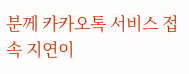분께 카카오톡 서비스 접속 지연이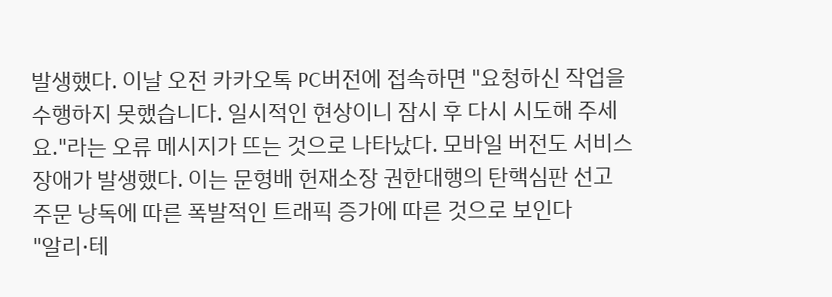발생했다. 이날 오전 카카오톡 PC버전에 접속하면 "요청하신 작업을 수행하지 못했습니다. 일시적인 현상이니 잠시 후 다시 시도해 주세요."라는 오류 메시지가 뜨는 것으로 나타났다. 모바일 버전도 서비스 장애가 발생했다. 이는 문형배 헌재소장 권한대행의 탄핵심판 선고 주문 낭독에 따른 폭발적인 트래픽 증가에 따른 것으로 보인다
"알리·테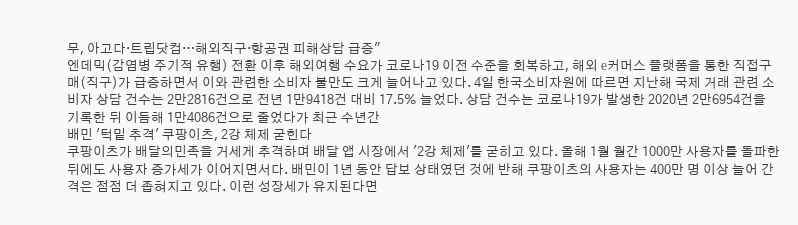무, 아고다·트립닷컴…해외직구·항공권 피해상담 급증"
엔데믹(감염병 주기적 유행) 전환 이후 해외여행 수요가 코로나19 이전 수준을 회복하고, 해외 e커머스 플랫폼을 통한 직접구매(직구)가 급증하면서 이와 관련한 소비자 불만도 크게 늘어나고 있다. 4일 한국소비자원에 따르면 지난해 국제 거래 관련 소비자 상담 건수는 2만2816건으로 전년 1만9418건 대비 17.5% 늘었다. 상담 건수는 코로나19가 발생한 2020년 2만6954건을 기록한 뒤 이듬해 1만4086건으로 줄었다가 최근 수년간
배민 '턱밑 추격' 쿠팡이츠, 2강 체제 굳힌다
쿠팡이츠가 배달의민족을 거세게 추격하며 배달 앱 시장에서 '2강 체제'를 굳히고 있다. 올해 1월 월간 1000만 사용자를 돌파한 뒤에도 사용자 증가세가 이어지면서다. 배민이 1년 동안 답보 상태였던 것에 반해 쿠팡이츠의 사용자는 400만 명 이상 늘어 간격은 점점 더 좁혀지고 있다. 이런 성장세가 유지된다면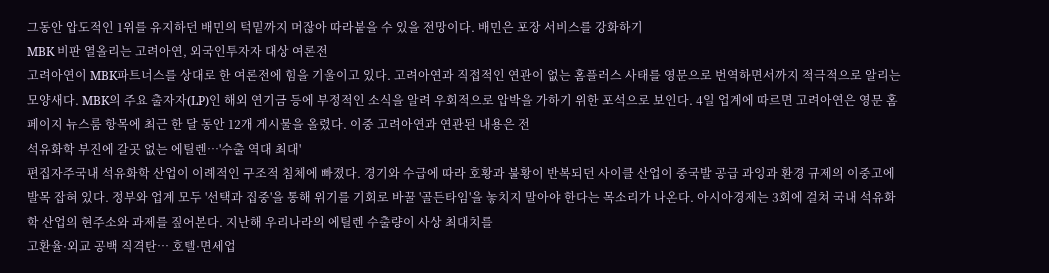그동안 압도적인 1위를 유지하던 배민의 턱밑까지 머잖아 따라붙을 수 있을 전망이다. 배민은 포장 서비스를 강화하기
MBK 비판 열올리는 고려아연, 외국인투자자 대상 여론전
고려아연이 MBK파트너스를 상대로 한 여론전에 힘을 기울이고 있다. 고려아연과 직접적인 연관이 없는 홈플러스 사태를 영문으로 번역하면서까지 적극적으로 알리는 모양새다. MBK의 주요 출자자(LP)인 해외 연기금 등에 부정적인 소식을 알려 우회적으로 압박을 가하기 위한 포석으로 보인다. 4일 업계에 따르면 고려아연은 영문 홈페이지 뉴스룸 항목에 최근 한 달 동안 12개 게시물을 올렸다. 이중 고려아연과 연관된 내용은 전
석유화학 부진에 갈곳 없는 에틸렌…'수출 역대 최대'
편집자주국내 석유화학 산업이 이례적인 구조적 침체에 빠졌다. 경기와 수급에 따라 호황과 불황이 반복되던 사이클 산업이 중국발 공급 과잉과 환경 규제의 이중고에 발목 잡혀 있다. 정부와 업계 모두 '선택과 집중'을 통해 위기를 기회로 바꿀 '골든타임'을 놓치지 말아야 한다는 목소리가 나온다. 아시아경제는 3회에 걸쳐 국내 석유화학 산업의 현주소와 과제를 짚어본다. 지난해 우리나라의 에틸렌 수출량이 사상 최대치를
고환율·외교 공백 직격탄… 호텔·면세업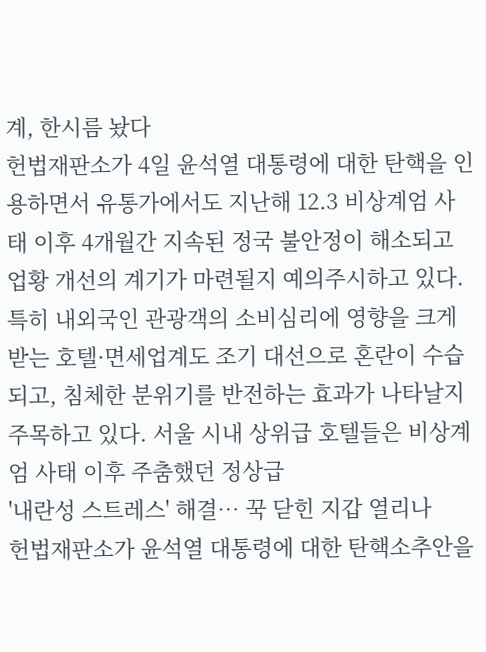계, 한시름 놨다
헌법재판소가 4일 윤석열 대통령에 대한 탄핵을 인용하면서 유통가에서도 지난해 12.3 비상계엄 사태 이후 4개월간 지속된 정국 불안정이 해소되고 업황 개선의 계기가 마련될지 예의주시하고 있다. 특히 내외국인 관광객의 소비심리에 영향을 크게 받는 호텔·면세업계도 조기 대선으로 혼란이 수습되고, 침체한 분위기를 반전하는 효과가 나타날지 주목하고 있다. 서울 시내 상위급 호텔들은 비상계엄 사태 이후 주춤했던 정상급
'내란성 스트레스' 해결… 꾹 닫힌 지갑 열리나
헌법재판소가 윤석열 대통령에 대한 탄핵소추안을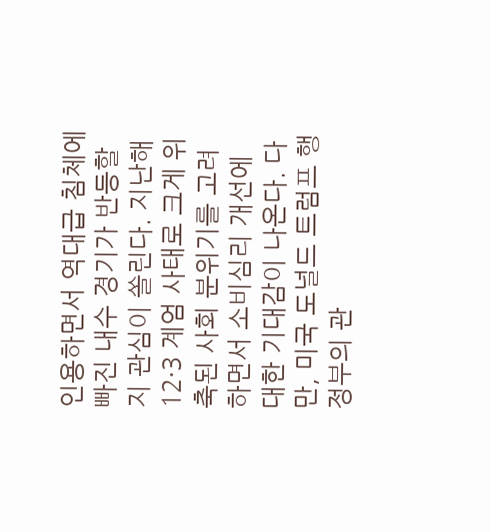인용하면서 역대급 침체에 빠진 내수 경기가 반등할지 관심이 쏠린다. 지난해 12·3 계엄 사태로 크게 위축된 사회 분위기를 고려하면서 소비심리 개선에 대한 기대감이 나온다. 다만, 미국 도널드 트럼프 행정부의 관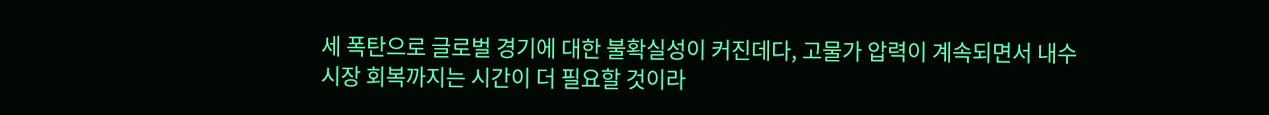세 폭탄으로 글로벌 경기에 대한 불확실성이 커진데다, 고물가 압력이 계속되면서 내수 시장 회복까지는 시간이 더 필요할 것이라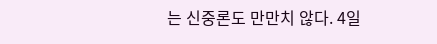는 신중론도 만만치 않다. 4일